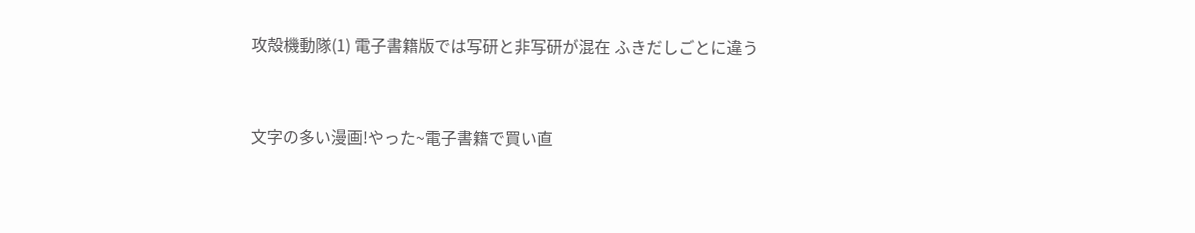攻殻機動隊(1) 電子書籍版では写研と非写研が混在 ふきだしごとに違う



文字の多い漫画!やった~電子書籍で買い直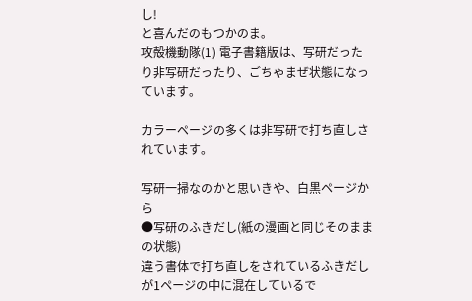し!
と喜んだのもつかのま。
攻殻機動隊(1) 電子書籍版は、写研だったり非写研だったり、ごちゃまぜ状態になっています。

カラーページの多くは非写研で打ち直しされています。

写研一掃なのかと思いきや、白黒ページから
●写研のふきだし(紙の漫画と同じそのままの状態)
違う書体で打ち直しをされているふきだし
が1ページの中に混在しているで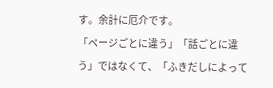す。余計に厄介です。
「ページごとに違う」「話ごとに違う」ではなくて、「ふきだしによって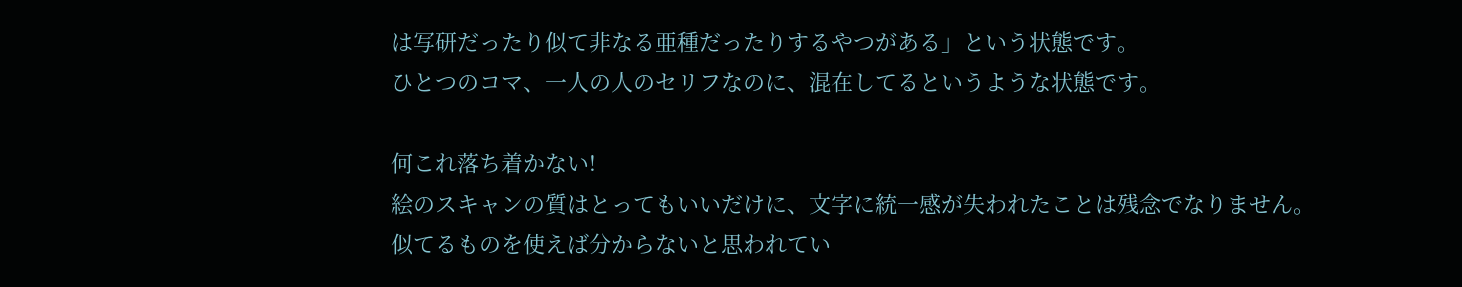は写研だったり似て非なる亜種だったりするやつがある」という状態です。
ひとつのコマ、一人の人のセリフなのに、混在してるというような状態です。

何これ落ち着かない!
絵のスキャンの質はとってもいいだけに、文字に統一感が失われたことは残念でなりません。
似てるものを使えば分からないと思われてい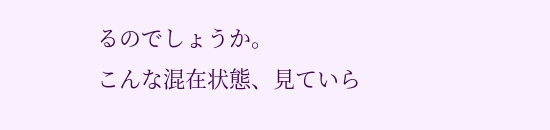るのでしょうか。
こんな混在状態、見ていら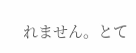れません。とて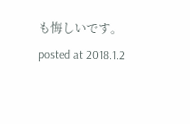も悔しいです。
posted at 2018.1.2